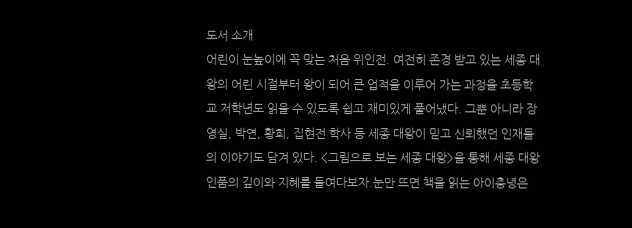도서 소개
어린이 눈높이에 꼭 맞는 처음 위인전. 여전히 존경 받고 있는 세종 대왕의 어린 시절부터 왕이 되어 큰 업적을 이루어 가는 과정을 초등학교 저학년도 읽을 수 있도록 쉽고 재미있게 풀어냈다. 그뿐 아니라 장영실, 박연, 황희, 집현전 학사 등 세종 대왕이 믿고 신뢰했던 인재들의 이야기도 담겨 있다. <그림으로 보는 세종 대왕>을 통해 세종 대왕 인품의 깊이와 지혜를 들여다보자.눈만 뜨면 책을 읽는 아이충녕은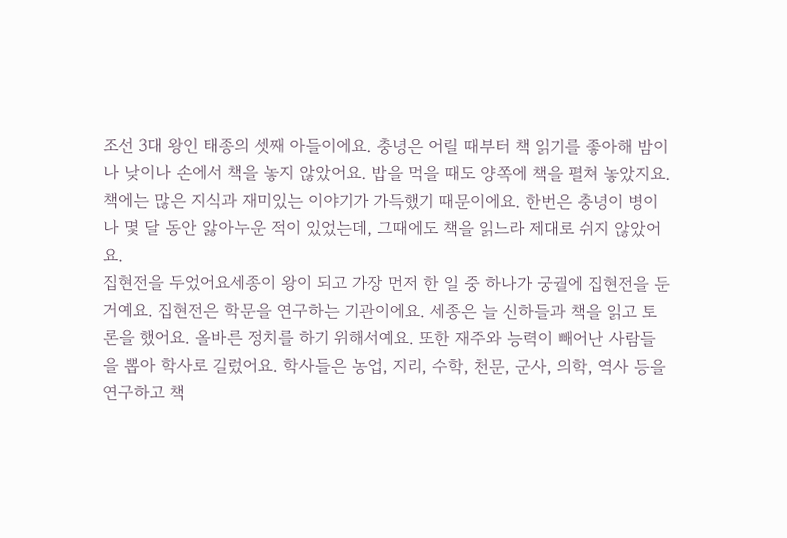조선 3대 왕인 태종의 셋째 아들이에요. 충녕은 어릴 때부터 책 읽기를 좋아해 밤이나 낮이나 손에서 책을 놓지 않았어요. 밥을 먹을 때도 양쪽에 책을 펼쳐 놓았지요. 책에는 많은 지식과 재미있는 이야기가 가득했기 때문이에요. 한번은 충녕이 병이 나 몇 달 동안 앓아누운 적이 있었는데, 그때에도 책을 읽느라 제대로 쉬지 않았어요.
집현전을 두었어요세종이 왕이 되고 가장 먼저 한 일 중 하나가 궁궐에 집현전을 둔 거예요. 집현전은 학문을 연구하는 기관이에요. 세종은 늘 신하들과 책을 읽고 토론을 했어요. 올바른 정치를 하기 위해서예요. 또한 재주와 능력이 빼어난 사람들을 뽑아 학사로 길렀어요. 학사들은 농업, 지리, 수학, 천문, 군사, 의학, 역사 등을 연구하고 책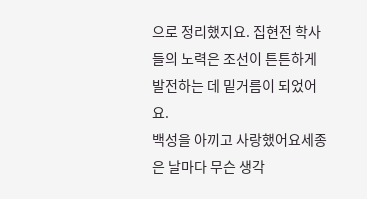으로 정리했지요. 집현전 학사들의 노력은 조선이 튼튼하게 발전하는 데 밑거름이 되었어요.
백성을 아끼고 사랑했어요세종은 날마다 무슨 생각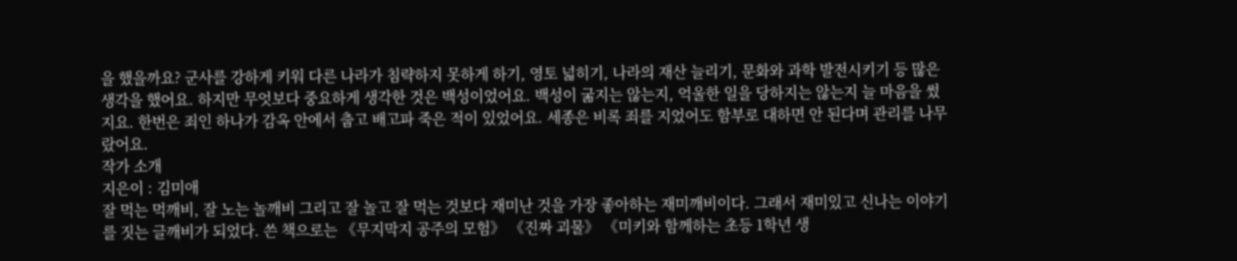을 했을까요? 군사를 강하게 키워 다른 나라가 침략하지 못하게 하기, 영토 넓히기, 나라의 재산 늘리기, 문화와 과학 발전시키기 등 많은 생각을 했어요. 하지만 무엇보다 중요하게 생각한 것은 백성이었어요. 백성이 굶지는 않는지, 억울한 일을 당하지는 않는지 늘 마음을 썼지요. 한번은 죄인 하나가 감옥 안에서 춥고 배고파 죽은 적이 있었어요. 세종은 비록 죄를 지었어도 함부로 대하면 안 된다며 관리를 나무랐어요.
작가 소개
지은이 : 김미애
잘 먹는 먹깨비, 잘 노는 놀깨비 그리고 잘 놀고 잘 먹는 것보다 재미난 것을 가장 좋아하는 재미깨비이다. 그래서 재미있고 신나는 이야기를 짓는 글깨비가 되었다. 쓴 책으로는 《무지막지 공주의 모험》 《진짜 괴물》 《미키와 함께하는 초등 1학년 생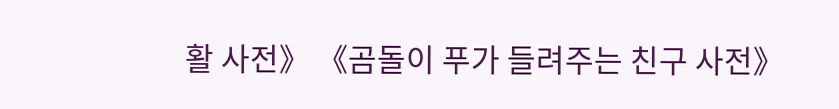활 사전》 《곰돌이 푸가 들려주는 친구 사전》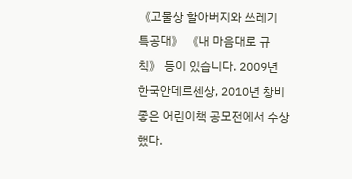《고물상 할아버지와 쓰레기 특공대》 《내 마음대로 규칙》 등이 있습니다. 2009년 한국안데르센상, 2010년 창비 좋은 어린이책 공모전에서 수상했다.